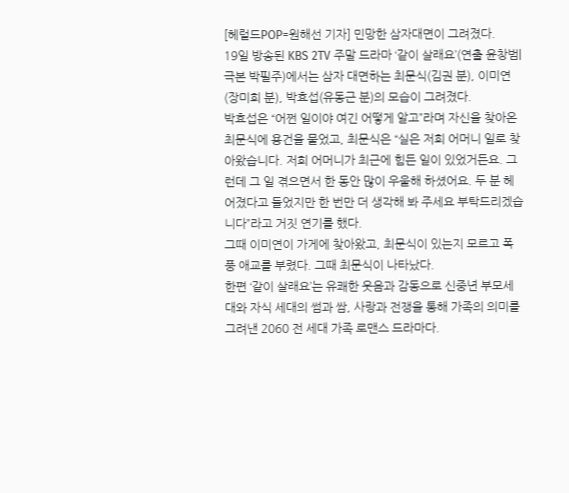[헤럴드POP=원해선 기자] 민망한 삼자대면이 그려졌다.
19일 방송된 KBS 2TV 주말 드라마 ‘같이 살래요’(연출 윤창범|극본 박필주)에서는 삼자 대면하는 최문식(김권 분), 이미연(장미희 분), 박효섭(유동근 분)의 모습이 그려졌다.
박효섭은 “어쩐 일이야 여긴 어떻게 알고”라며 자신을 찾아온 최문식에 용건을 물었고, 최문식은 “실은 저희 어머니 일로 찾아왔습니다. 저희 어머니가 최근에 힘든 일이 있었거든요. 그런데 그 일 겪으면서 한 동안 많이 우울해 하셨어요. 두 분 헤어졌다고 들었지만 한 번만 더 생각해 봐 주세요 부탁드리겠습니다”라고 거짓 연기를 했다.
그때 이미연이 가게에 찾아왔고, 최문식이 있는지 모르고 폭풍 애교를 부렸다. 그때 최문식이 나타났다.
한편 ‘같이 살래요’는 유쾌한 웃음과 감동으로 신중년 부모세대와 자식 세대의 썸과 쌈, 사랑과 전쟁을 통해 가족의 의미를 그려낸 2060 전 세대 가족 로맨스 드라마다.